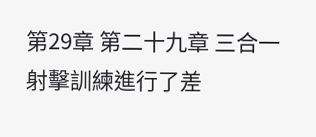第29章 第二十九章 三合一
射擊訓練進行了差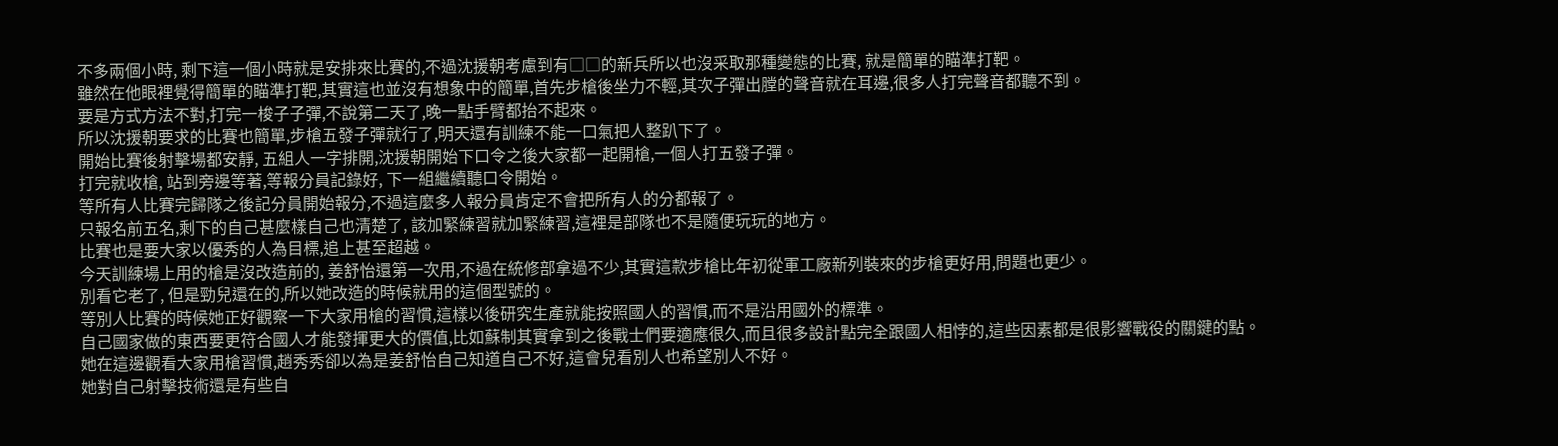不多兩個小時, 剩下這一個小時就是安排來比賽的,不過沈援朝考慮到有□□的新兵所以也沒采取那種變態的比賽, 就是簡單的瞄準打靶。
雖然在他眼裡覺得簡單的瞄準打靶,其實這也並沒有想象中的簡單,首先步槍後坐力不輕,其次子彈出膛的聲音就在耳邊,很多人打完聲音都聽不到。
要是方式方法不對,打完一梭子子彈,不說第二天了,晚一點手臂都抬不起來。
所以沈援朝要求的比賽也簡單,步槍五發子彈就行了,明天還有訓練不能一口氣把人整趴下了。
開始比賽後射擊場都安靜, 五組人一字排開,沈援朝開始下口令之後大家都一起開槍,一個人打五發子彈。
打完就收槍, 站到旁邊等著,等報分員記錄好, 下一組繼續聽口令開始。
等所有人比賽完歸隊之後記分員開始報分,不過這麼多人報分員肯定不會把所有人的分都報了。
只報名前五名,剩下的自己甚麼樣自己也清楚了, 該加緊練習就加緊練習,這裡是部隊也不是隨便玩玩的地方。
比賽也是要大家以優秀的人為目標,追上甚至超越。
今天訓練場上用的槍是沒改造前的, 姜舒怡還第一次用,不過在統修部拿過不少,其實這款步槍比年初從軍工廠新列裝來的步槍更好用,問題也更少。
別看它老了, 但是勁兒還在的,所以她改造的時候就用的這個型號的。
等別人比賽的時候她正好觀察一下大家用槍的習慣,這樣以後研究生產就能按照國人的習慣,而不是沿用國外的標準。
自己國家做的東西要更符合國人才能發揮更大的價值,比如蘇制其實拿到之後戰士們要適應很久,而且很多設計點完全跟國人相悖的,這些因素都是很影響戰役的關鍵的點。
她在這邊觀看大家用槍習慣,趙秀秀卻以為是姜舒怡自己知道自己不好,這會兒看別人也希望別人不好。
她對自己射擊技術還是有些自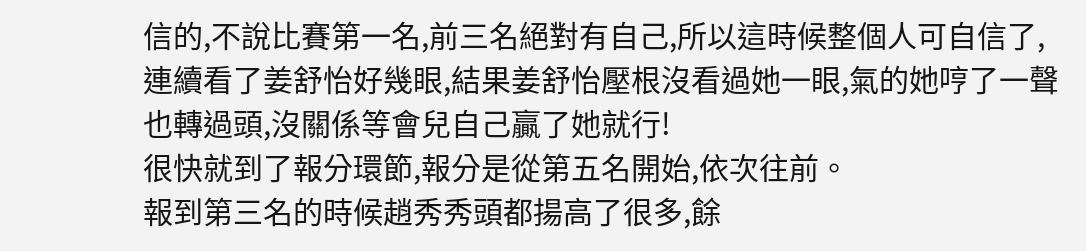信的,不說比賽第一名,前三名絕對有自己,所以這時候整個人可自信了,連續看了姜舒怡好幾眼,結果姜舒怡壓根沒看過她一眼,氣的她哼了一聲也轉過頭,沒關係等會兒自己贏了她就行!
很快就到了報分環節,報分是從第五名開始,依次往前。
報到第三名的時候趙秀秀頭都揚高了很多,餘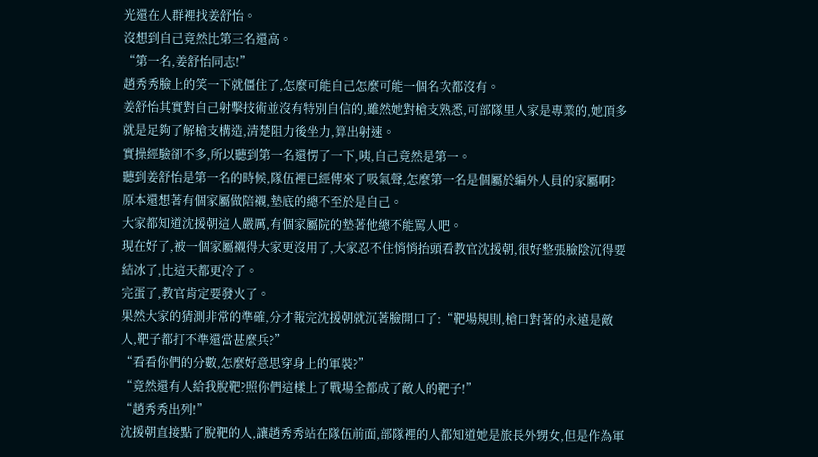光還在人群裡找姜舒怡。
沒想到自己竟然比第三名還高。
“第一名,姜舒怡同志!”
趙秀秀臉上的笑一下就僵住了,怎麼可能自己怎麼可能一個名次都沒有。
姜舒怡其實對自己射擊技術並沒有特別自信的,雖然她對槍支熟悉,可部隊里人家是專業的,她頂多就是足夠了解槍支構造,清楚阻力後坐力,算出射速。
實操經驗卻不多,所以聽到第一名還愣了一下,咦,自己竟然是第一。
聽到姜舒怡是第一名的時候,隊伍裡已經傳來了吸氣聲,怎麼第一名是個屬於編外人員的家屬啊?
原本還想著有個家屬做陪襯,墊底的總不至於是自己。
大家都知道沈援朝這人嚴厲,有個家屬院的墊著他總不能罵人吧。
現在好了,被一個家屬襯得大家更沒用了,大家忍不住悄悄抬頭看教官沈援朝,很好整張臉陰沉得要結冰了,比這天都更冷了。
完蛋了,教官肯定要發火了。
果然大家的猜測非常的準確,分才報完沈援朝就沉著臉開口了:“靶場規則,槍口對著的永遠是敵人,靶子都打不準還當甚麼兵?”
“看看你們的分數,怎麼好意思穿身上的軍裝?”
“竟然還有人給我脫靶?照你們這樣上了戰場全都成了敵人的靶子!”
“趙秀秀出列!”
沈援朝直接點了脫靶的人,讓趙秀秀站在隊伍前面,部隊裡的人都知道她是旅長外甥女,但是作為軍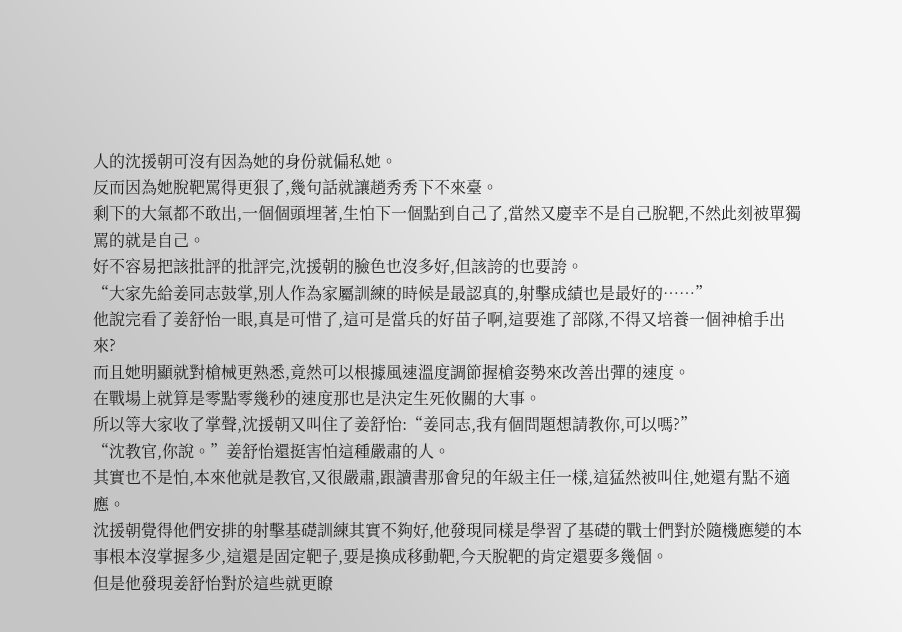人的沈援朝可沒有因為她的身份就偏私她。
反而因為她脫靶罵得更狠了,幾句話就讓趙秀秀下不來臺。
剩下的大氣都不敢出,一個個頭埋著,生怕下一個點到自己了,當然又慶幸不是自己脫靶,不然此刻被單獨罵的就是自己。
好不容易把該批評的批評完,沈援朝的臉色也沒多好,但該誇的也要誇。
“大家先給姜同志鼓掌,別人作為家屬訓練的時候是最認真的,射擊成績也是最好的……”
他說完看了姜舒怡一眼,真是可惜了,這可是當兵的好苗子啊,這要進了部隊,不得又培養一個神槍手出來?
而且她明顯就對槍械更熟悉,竟然可以根據風速溫度調節握槍姿勢來改善出彈的速度。
在戰場上就算是零點零幾秒的速度那也是決定生死攸關的大事。
所以等大家收了掌聲,沈援朝又叫住了姜舒怡:“姜同志,我有個問題想請教你,可以嗎?”
“沈教官,你說。”姜舒怡還挺害怕這種嚴肅的人。
其實也不是怕,本來他就是教官,又很嚴肅,跟讀書那會兒的年級主任一樣,這猛然被叫住,她還有點不適應。
沈援朝覺得他們安排的射擊基礎訓練其實不夠好,他發現同樣是學習了基礎的戰士們對於隨機應變的本事根本沒掌握多少,這還是固定靶子,要是換成移動靶,今天脫靶的肯定還要多幾個。
但是他發現姜舒怡對於這些就更瞭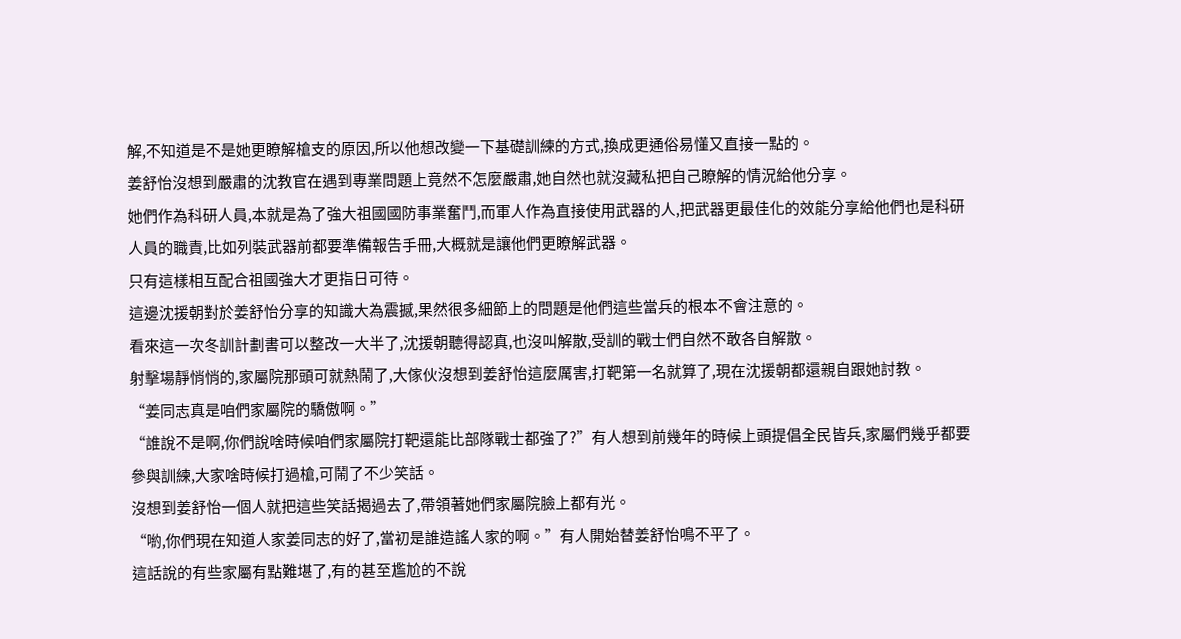解,不知道是不是她更瞭解槍支的原因,所以他想改變一下基礎訓練的方式,換成更通俗易懂又直接一點的。
姜舒怡沒想到嚴肅的沈教官在遇到專業問題上竟然不怎麼嚴肅,她自然也就沒藏私把自己瞭解的情況給他分享。
她們作為科研人員,本就是為了強大祖國國防事業奮鬥,而軍人作為直接使用武器的人,把武器更最佳化的效能分享給他們也是科研人員的職責,比如列裝武器前都要準備報告手冊,大概就是讓他們更瞭解武器。
只有這樣相互配合祖國強大才更指日可待。
這邊沈援朝對於姜舒怡分享的知識大為震撼,果然很多細節上的問題是他們這些當兵的根本不會注意的。
看來這一次冬訓計劃書可以整改一大半了,沈援朝聽得認真,也沒叫解散,受訓的戰士們自然不敢各自解散。
射擊場靜悄悄的,家屬院那頭可就熱鬧了,大傢伙沒想到姜舒怡這麼厲害,打靶第一名就算了,現在沈援朝都還親自跟她討教。
“姜同志真是咱們家屬院的驕傲啊。”
“誰說不是啊,你們說啥時候咱們家屬院打靶還能比部隊戰士都強了?”有人想到前幾年的時候上頭提倡全民皆兵,家屬們幾乎都要參與訓練,大家啥時候打過槍,可鬧了不少笑話。
沒想到姜舒怡一個人就把這些笑話揭過去了,帶領著她們家屬院臉上都有光。
“喲,你們現在知道人家姜同志的好了,當初是誰造謠人家的啊。”有人開始替姜舒怡鳴不平了。
這話說的有些家屬有點難堪了,有的甚至尷尬的不說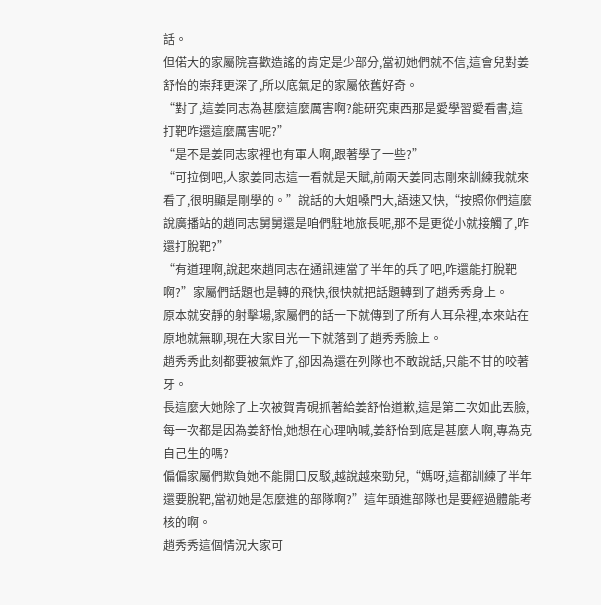話。
但偌大的家屬院喜歡造謠的肯定是少部分,當初她們就不信,這會兒對姜舒怡的崇拜更深了,所以底氣足的家屬依舊好奇。
“對了,這姜同志為甚麼這麼厲害啊?能研究東西那是愛學習愛看書,這打靶咋還這麼厲害呢?”
“是不是姜同志家裡也有軍人啊,跟著學了一些?”
“可拉倒吧,人家姜同志這一看就是天賦,前兩天姜同志剛來訓練我就來看了,很明顯是剛學的。”說話的大姐嗓門大,語速又快,“按照你們這麼說廣播站的趙同志舅舅還是咱們駐地旅長呢,那不是更從小就接觸了,咋還打脫靶?”
“有道理啊,說起來趙同志在通訊連當了半年的兵了吧,咋還能打脫靶啊?”家屬們話題也是轉的飛快,很快就把話題轉到了趙秀秀身上。
原本就安靜的射擊場,家屬們的話一下就傳到了所有人耳朵裡,本來站在原地就無聊,現在大家目光一下就落到了趙秀秀臉上。
趙秀秀此刻都要被氣炸了,卻因為還在列隊也不敢說話,只能不甘的咬著牙。
長這麼大她除了上次被賀青硯抓著給姜舒怡道歉,這是第二次如此丟臉,每一次都是因為姜舒怡,她想在心理吶喊,姜舒怡到底是甚麼人啊,專為克自己生的嗎?
偏偏家屬們欺負她不能開口反駁,越說越來勁兒,“媽呀,這都訓練了半年還要脫靶,當初她是怎麼進的部隊啊?”這年頭進部隊也是要經過體能考核的啊。
趙秀秀這個情況大家可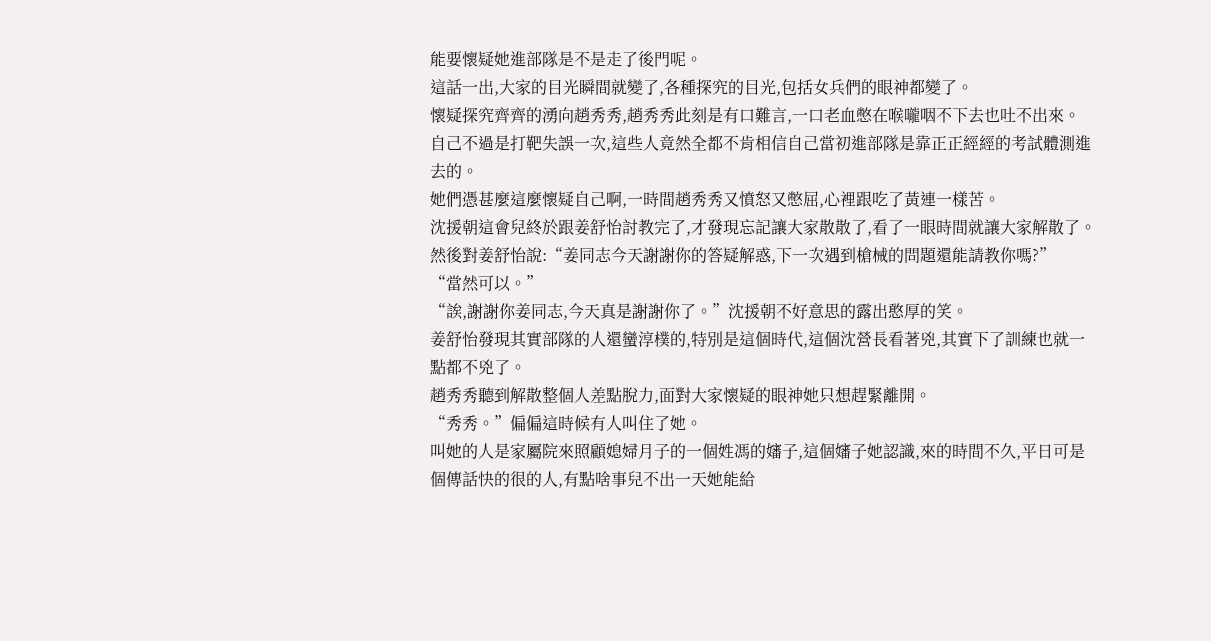能要懷疑她進部隊是不是走了後門呢。
這話一出,大家的目光瞬間就變了,各種探究的目光,包括女兵們的眼神都變了。
懷疑探究齊齊的湧向趙秀秀,趙秀秀此刻是有口難言,一口老血憋在喉嚨咽不下去也吐不出來。
自己不過是打靶失誤一次,這些人竟然全都不肯相信自己當初進部隊是靠正正經經的考試體測進去的。
她們憑甚麼這麼懷疑自己啊,一時間趙秀秀又憤怒又憋屈,心裡跟吃了黃連一樣苦。
沈援朝這會兒終於跟姜舒怡討教完了,才發現忘記讓大家散散了,看了一眼時間就讓大家解散了。
然後對姜舒怡說:“姜同志今天謝謝你的答疑解惑,下一次遇到槍械的問題還能請教你嗎?”
“當然可以。”
“誒,謝謝你姜同志,今天真是謝謝你了。”沈援朝不好意思的露出憨厚的笑。
姜舒怡發現其實部隊的人還蠻淳樸的,特別是這個時代,這個沈營長看著兇,其實下了訓練也就一點都不兇了。
趙秀秀聽到解散整個人差點脫力,面對大家懷疑的眼神她只想趕緊離開。
“秀秀。”偏偏這時候有人叫住了她。
叫她的人是家屬院來照顧媳婦月子的一個姓馮的嬸子,這個嬸子她認識,來的時間不久,平日可是個傳話快的很的人,有點啥事兒不出一天她能給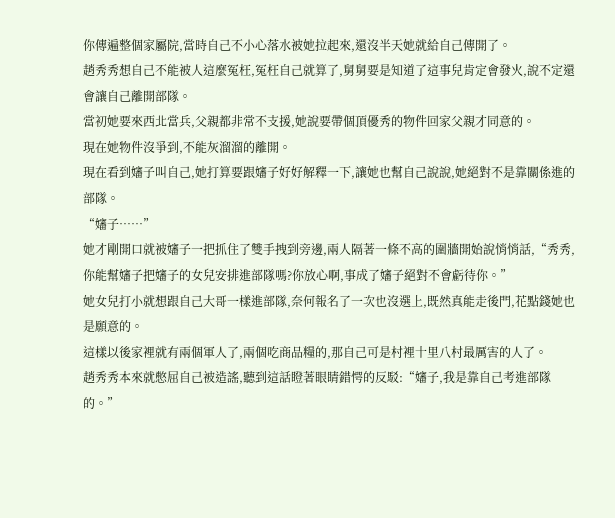你傳遍整個家屬院,當時自己不小心落水被她拉起來,還沒半天她就給自己傳開了。
趙秀秀想自己不能被人這麼冤枉,冤枉自己就算了,舅舅要是知道了這事兒肯定會發火,說不定還會讓自己離開部隊。
當初她要來西北當兵,父親都非常不支援,她說要帶個頂優秀的物件回家父親才同意的。
現在她物件沒爭到,不能灰溜溜的離開。
現在看到嬸子叫自己,她打算要跟嬸子好好解釋一下,讓她也幫自己說說,她絕對不是靠關係進的部隊。
“嬸子……”
她才剛開口就被嬸子一把抓住了雙手拽到旁邊,兩人隔著一條不高的圍牆開始說悄悄話,“秀秀,你能幫嬸子把嬸子的女兒安排進部隊嗎?你放心啊,事成了嬸子絕對不會虧待你。”
她女兒打小就想跟自己大哥一樣進部隊,奈何報名了一次也沒選上,既然真能走後門,花點錢她也是願意的。
這樣以後家裡就有兩個軍人了,兩個吃商品糧的,那自己可是村裡十里八村最厲害的人了。
趙秀秀本來就憋屈自己被造謠,聽到這話瞪著眼睛錯愕的反駁:“嬸子,我是靠自己考進部隊的。”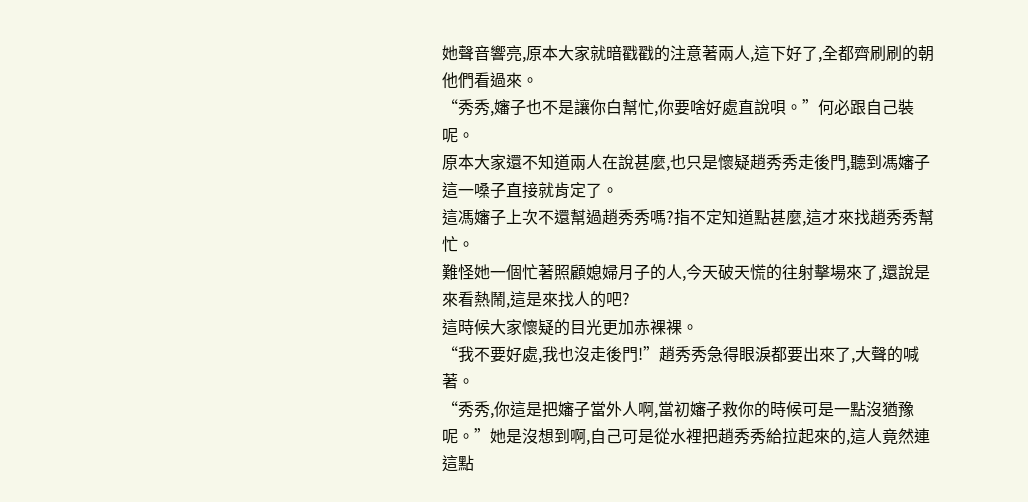她聲音響亮,原本大家就暗戳戳的注意著兩人,這下好了,全都齊刷刷的朝他們看過來。
“秀秀,嬸子也不是讓你白幫忙,你要啥好處直說唄。”何必跟自己裝呢。
原本大家還不知道兩人在說甚麼,也只是懷疑趙秀秀走後門,聽到馮嬸子這一嗓子直接就肯定了。
這馮嬸子上次不還幫過趙秀秀嗎?指不定知道點甚麼,這才來找趙秀秀幫忙。
難怪她一個忙著照顧媳婦月子的人,今天破天慌的往射擊場來了,還說是來看熱鬧,這是來找人的吧?
這時候大家懷疑的目光更加赤裸裸。
“我不要好處,我也沒走後門!”趙秀秀急得眼淚都要出來了,大聲的喊著。
“秀秀,你這是把嬸子當外人啊,當初嬸子救你的時候可是一點沒猶豫呢。”她是沒想到啊,自己可是從水裡把趙秀秀給拉起來的,這人竟然連這點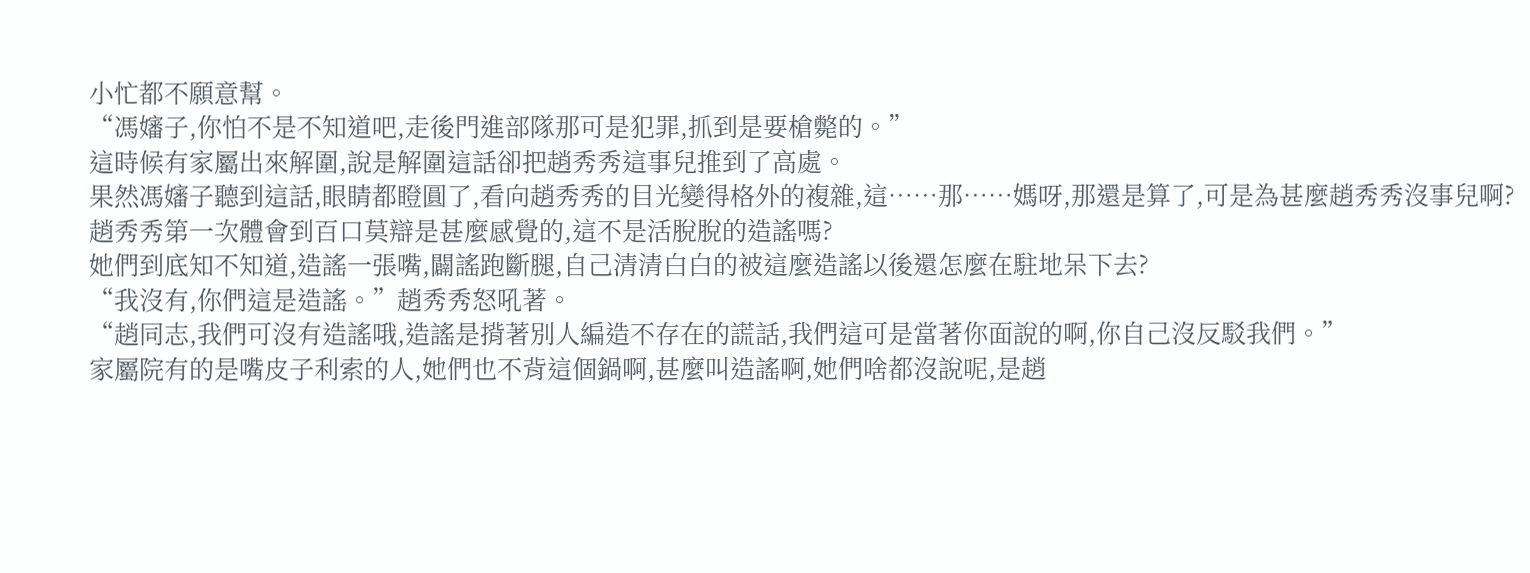小忙都不願意幫。
“馮嬸子,你怕不是不知道吧,走後門進部隊那可是犯罪,抓到是要槍斃的。”
這時候有家屬出來解圍,說是解圍這話卻把趙秀秀這事兒推到了高處。
果然馮嬸子聽到這話,眼睛都瞪圓了,看向趙秀秀的目光變得格外的複雜,這……那……媽呀,那還是算了,可是為甚麼趙秀秀沒事兒啊?
趙秀秀第一次體會到百口莫辯是甚麼感覺的,這不是活脫脫的造謠嗎?
她們到底知不知道,造謠一張嘴,闢謠跑斷腿,自己清清白白的被這麼造謠以後還怎麼在駐地呆下去?
“我沒有,你們這是造謠。”趙秀秀怒吼著。
“趙同志,我們可沒有造謠哦,造謠是揹著別人編造不存在的謊話,我們這可是當著你面說的啊,你自己沒反駁我們。”
家屬院有的是嘴皮子利索的人,她們也不背這個鍋啊,甚麼叫造謠啊,她們啥都沒說呢,是趙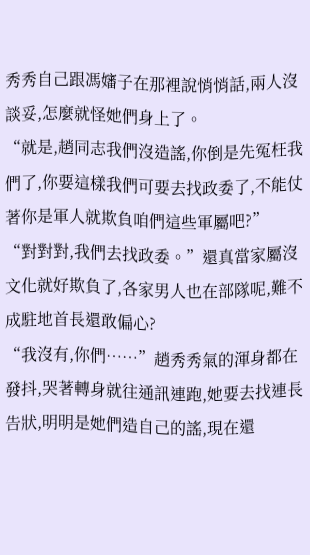秀秀自己跟馮嬸子在那裡說悄悄話,兩人沒談妥,怎麼就怪她們身上了。
“就是,趙同志我們沒造謠,你倒是先冤枉我們了,你要這樣我們可要去找政委了,不能仗著你是軍人就欺負咱們這些軍屬吧?”
“對對對,我們去找政委。”還真當家屬沒文化就好欺負了,各家男人也在部隊呢,難不成駐地首長還敢偏心?
“我沒有,你們……”趙秀秀氣的渾身都在發抖,哭著轉身就往通訊連跑,她要去找連長告狀,明明是她們造自己的謠,現在還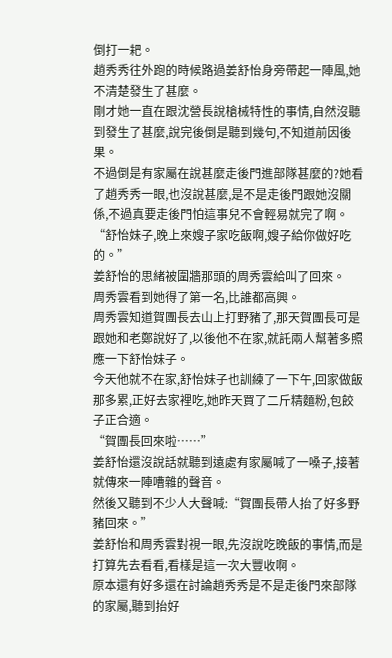倒打一耙。
趙秀秀往外跑的時候路過姜舒怡身旁帶起一陣風,她不清楚發生了甚麼。
剛才她一直在跟沈營長說槍械特性的事情,自然沒聽到發生了甚麼,說完後倒是聽到幾句,不知道前因後果。
不過倒是有家屬在說甚麼走後門進部隊甚麼的?她看了趙秀秀一眼,也沒說甚麼,是不是走後門跟她沒關係,不過真要走後門怕這事兒不會輕易就完了啊。
“舒怡妹子,晚上來嫂子家吃飯啊,嫂子給你做好吃的。”
姜舒怡的思緒被圍牆那頭的周秀雲給叫了回來。
周秀雲看到她得了第一名,比誰都高興。
周秀雲知道賀團長去山上打野豬了,那天賀團長可是跟她和老鄭說好了,以後他不在家,就託兩人幫著多照應一下舒怡妹子。
今天他就不在家,舒怡妹子也訓練了一下午,回家做飯那多累,正好去家裡吃,她昨天買了二斤精麵粉,包餃子正合適。
“賀團長回來啦……”
姜舒怡還沒說話就聽到遠處有家屬喊了一嗓子,接著就傳來一陣嘈雜的聲音。
然後又聽到不少人大聲喊:“賀團長帶人抬了好多野豬回來。”
姜舒怡和周秀雲對視一眼,先沒說吃晚飯的事情,而是打算先去看看,看樣是這一次大豐收啊。
原本還有好多還在討論趙秀秀是不是走後門來部隊的家屬,聽到抬好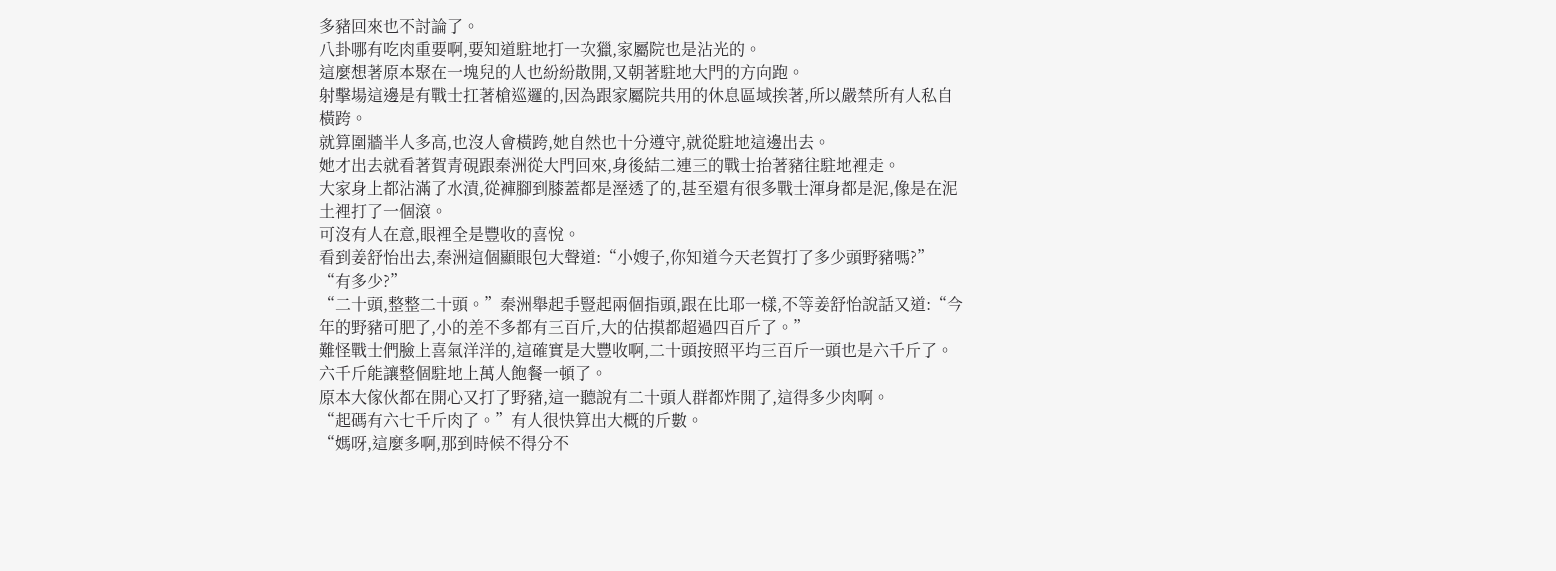多豬回來也不討論了。
八卦哪有吃肉重要啊,要知道駐地打一次獵,家屬院也是沾光的。
這麼想著原本聚在一塊兒的人也紛紛散開,又朝著駐地大門的方向跑。
射擊場這邊是有戰士扛著槍巡邏的,因為跟家屬院共用的休息區域挨著,所以嚴禁所有人私自橫跨。
就算圍牆半人多高,也沒人會橫跨,她自然也十分遵守,就從駐地這邊出去。
她才出去就看著賀青硯跟秦洲從大門回來,身後結二連三的戰士抬著豬往駐地裡走。
大家身上都沾滿了水漬,從褲腳到膝蓋都是溼透了的,甚至還有很多戰士渾身都是泥,像是在泥土裡打了一個滾。
可沒有人在意,眼裡全是豐收的喜悅。
看到姜舒怡出去,秦洲這個顯眼包大聲道:“小嫂子,你知道今天老賀打了多少頭野豬嗎?”
“有多少?”
“二十頭,整整二十頭。”秦洲舉起手豎起兩個指頭,跟在比耶一樣,不等姜舒怡說話又道:“今年的野豬可肥了,小的差不多都有三百斤,大的估摸都超過四百斤了。”
難怪戰士們臉上喜氣洋洋的,這確實是大豐收啊,二十頭按照平均三百斤一頭也是六千斤了。
六千斤能讓整個駐地上萬人飽餐一頓了。
原本大傢伙都在開心又打了野豬,這一聽說有二十頭人群都炸開了,這得多少肉啊。
“起碼有六七千斤肉了。”有人很快算出大概的斤數。
“媽呀,這麼多啊,那到時候不得分不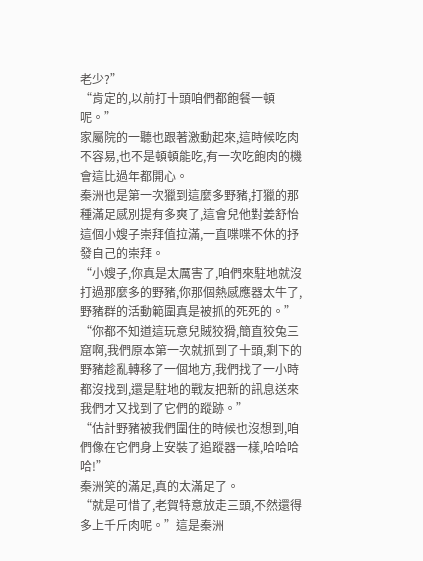老少?”
“肯定的,以前打十頭咱們都飽餐一頓呢。”
家屬院的一聽也跟著激動起來,這時候吃肉不容易,也不是頓頓能吃,有一次吃飽肉的機會這比過年都開心。
秦洲也是第一次獵到這麼多野豬,打獵的那種滿足感別提有多爽了,這會兒他對姜舒怡這個小嫂子崇拜值拉滿,一直喋喋不休的抒發自己的崇拜。
“小嫂子,你真是太厲害了,咱們來駐地就沒打過那麼多的野豬,你那個熱感應器太牛了,野豬群的活動範圍真是被抓的死死的。”
“你都不知道這玩意兒賊狡猾,簡直狡兔三窟啊,我們原本第一次就抓到了十頭,剩下的野豬趁亂轉移了一個地方,我們找了一小時都沒找到,還是駐地的戰友把新的訊息送來我們才又找到了它們的蹤跡。”
“估計野豬被我們圍住的時候也沒想到,咱們像在它們身上安裝了追蹤器一樣,哈哈哈哈!”
秦洲笑的滿足,真的太滿足了。
“就是可惜了,老賀特意放走三頭,不然還得多上千斤肉呢。”這是秦洲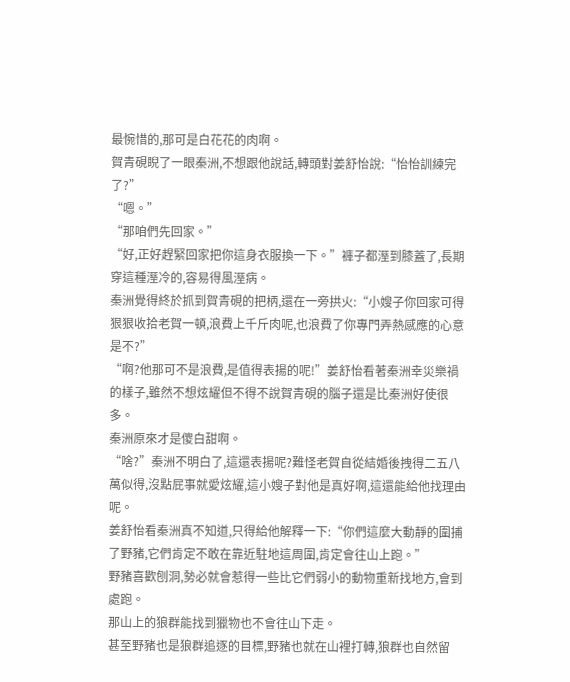最惋惜的,那可是白花花的肉啊。
賀青硯睨了一眼秦洲,不想跟他說話,轉頭對姜舒怡說:“怡怡訓練完了?”
“嗯。”
“那咱們先回家。”
“好,正好趕緊回家把你這身衣服換一下。”褲子都溼到膝蓋了,長期穿這種溼冷的,容易得風溼病。
秦洲覺得終於抓到賀青硯的把柄,還在一旁拱火:“小嫂子你回家可得狠狠收拾老賀一頓,浪費上千斤肉呢,也浪費了你專門弄熱感應的心意是不?”
“啊?他那可不是浪費,是值得表揚的呢!”姜舒怡看著秦洲幸災樂禍的樣子,雖然不想炫耀但不得不說賀青硯的腦子還是比秦洲好使很多。
秦洲原來才是傻白甜啊。
“啥?”秦洲不明白了,這還表揚呢?難怪老賀自從結婚後拽得二五八萬似得,沒點屁事就愛炫耀,這小嫂子對他是真好啊,這還能給他找理由呢。
姜舒怡看秦洲真不知道,只得給他解釋一下:“你們這麼大動靜的圍捕了野豬,它們肯定不敢在靠近駐地這周圍,肯定會往山上跑。”
野豬喜歡刨洞,勢必就會惹得一些比它們弱小的動物重新找地方,會到處跑。
那山上的狼群能找到獵物也不會往山下走。
甚至野豬也是狼群追逐的目標,野豬也就在山裡打轉,狼群也自然留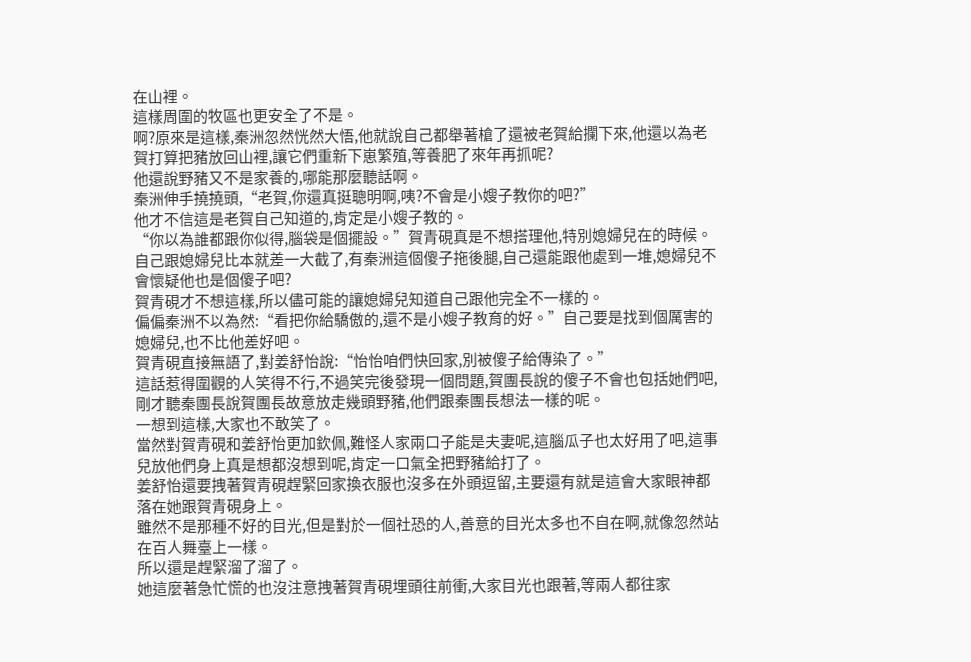在山裡。
這樣周圍的牧區也更安全了不是。
啊?原來是這樣,秦洲忽然恍然大悟,他就說自己都舉著槍了還被老賀給攔下來,他還以為老賀打算把豬放回山裡,讓它們重新下崽繁殖,等養肥了來年再抓呢?
他還說野豬又不是家養的,哪能那麼聽話啊。
秦洲伸手撓撓頭,“老賀,你還真挺聰明啊,咦?不會是小嫂子教你的吧?”
他才不信這是老賀自己知道的,肯定是小嫂子教的。
“你以為誰都跟你似得,腦袋是個擺設。”賀青硯真是不想搭理他,特別媳婦兒在的時候。
自己跟媳婦兒比本就差一大截了,有秦洲這個傻子拖後腿,自己還能跟他處到一堆,媳婦兒不會懷疑他也是個傻子吧?
賀青硯才不想這樣,所以儘可能的讓媳婦兒知道自己跟他完全不一樣的。
偏偏秦洲不以為然:“看把你給驕傲的,還不是小嫂子教育的好。”自己要是找到個厲害的媳婦兒,也不比他差好吧。
賀青硯直接無語了,對姜舒怡說:“怡怡咱們快回家,別被傻子給傳染了。”
這話惹得圍觀的人笑得不行,不過笑完後發現一個問題,賀團長說的傻子不會也包括她們吧,剛才聽秦團長說賀團長故意放走幾頭野豬,他們跟秦團長想法一樣的呢。
一想到這樣,大家也不敢笑了。
當然對賀青硯和姜舒怡更加欽佩,難怪人家兩口子能是夫妻呢,這腦瓜子也太好用了吧,這事兒放他們身上真是想都沒想到呢,肯定一口氣全把野豬給打了。
姜舒怡還要拽著賀青硯趕緊回家換衣服也沒多在外頭逗留,主要還有就是這會大家眼神都落在她跟賀青硯身上。
雖然不是那種不好的目光,但是對於一個社恐的人,善意的目光太多也不自在啊,就像忽然站在百人舞臺上一樣。
所以還是趕緊溜了溜了。
她這麼著急忙慌的也沒注意拽著賀青硯埋頭往前衝,大家目光也跟著,等兩人都往家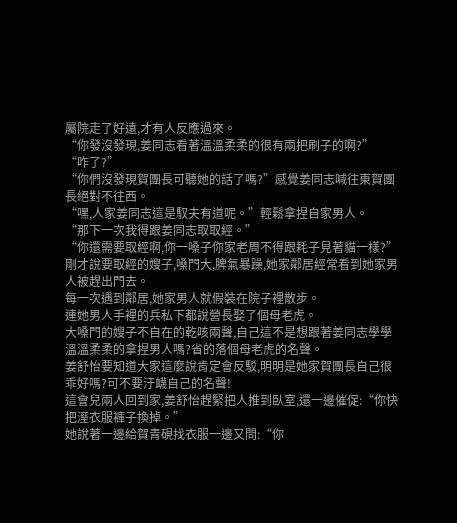屬院走了好遠,才有人反應過來。
“你發沒發現,姜同志看著溫溫柔柔的很有兩把刷子的啊?”
“咋了?”
“你們沒發現賀團長可聽她的話了嗎?”感覺姜同志喊往東賀團長絕對不往西。
“嘿,人家姜同志這是馭夫有道呢。”輕鬆拿捏自家男人。
“那下一次我得跟姜同志取取經。”
“你還需要取經啊,你一嗓子你家老周不得跟耗子見著貓一樣?”
剛才說要取經的嫂子,嗓門大,脾氣暴躁,她家鄰居經常看到她家男人被趕出門去。
每一次遇到鄰居,她家男人就假裝在院子裡散步。
連她男人手裡的兵私下都說營長娶了個母老虎。
大嗓門的嫂子不自在的乾咳兩聲,自己這不是想跟著姜同志學學溫溫柔柔的拿捏男人嗎?省的落個母老虎的名聲。
姜舒怡要知道大家這麼說肯定會反駁,明明是她家賀團長自己很乖好嗎?可不要汙衊自己的名聲!
這會兒兩人回到家,姜舒怡趕緊把人推到臥室,還一邊催促:“你快把溼衣服褲子換掉。”
她說著一邊給賀青硯找衣服一邊又問:“你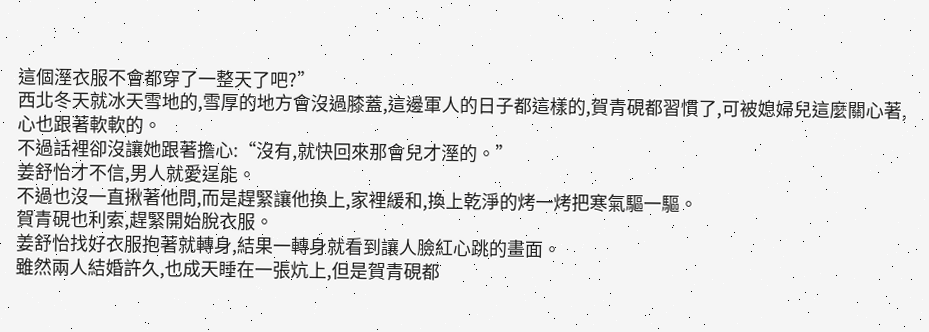這個溼衣服不會都穿了一整天了吧?”
西北冬天就冰天雪地的,雪厚的地方會沒過膝蓋,這邊軍人的日子都這樣的,賀青硯都習慣了,可被媳婦兒這麼關心著,心也跟著軟軟的。
不過話裡卻沒讓她跟著擔心:“沒有,就快回來那會兒才溼的。”
姜舒怡才不信,男人就愛逞能。
不過也沒一直揪著他問,而是趕緊讓他換上,家裡緩和,換上乾淨的烤一烤把寒氣驅一驅。
賀青硯也利索,趕緊開始脫衣服。
姜舒怡找好衣服抱著就轉身,結果一轉身就看到讓人臉紅心跳的畫面。
雖然兩人結婚許久,也成天睡在一張炕上,但是賀青硯都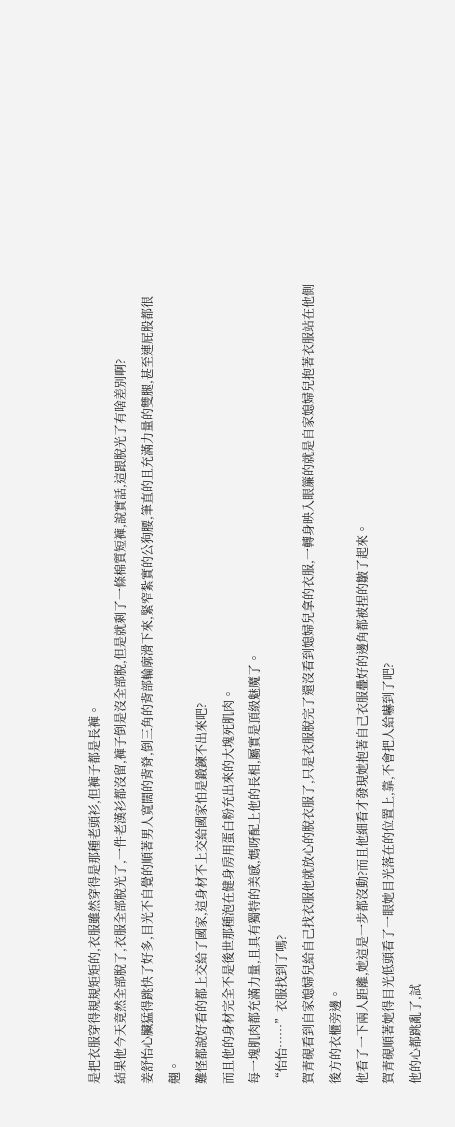是把衣服穿得規規矩矩的,衣服雖然穿得是那種老頭衫,但褲子都是長褲。
結果他今天竟然全部脫了,衣服全部脫光了,一件老漢衫都沒留,褲子倒是沒全部脫,但是就剩了一條棉質短褲,說實話,這跟脫光了有啥差別啊?
姜舒怡心臟猛得跳快了好多,目光不自覺的順著男人寬闊的背脊,倒三角的背部輪廓滑下來,緊窄紮實的公狗腰,筆直的且充滿力量的雙腿,甚至連屁股都很翹。
難怪都說好看的都上交給了國家,這身材不上交給國家怕是鍛鍊不出來吧?
而且他的身材完全不是後世那種泡在健身房用蛋白粉充出來的大塊死肌肉。
每一塊肌肉都充滿力量,且具有獨特的美感,媽呀配上他的長相,屬實是頂級魅魔了。
“怡怡……”衣服找到了嗎?
賀青硯看到自家媳婦兒給自己找衣服他就放心的脫衣服了,只是衣服脫完了還沒看到媳婦兒拿的衣服,一轉身映入眼簾的就是自家媳婦兒抱著衣服站在他側後方的衣櫃旁邊。
他看了一下兩人距離,她這是一步都沒動?而且他細看才發現她抱著自己衣服疊好的邊角都被捏的皺了起來。
賀青硯順著她得目光低頭看了一眼她目光落在的位置上,靠,不會把人給嚇到了吧?
他的心都跳亂了,試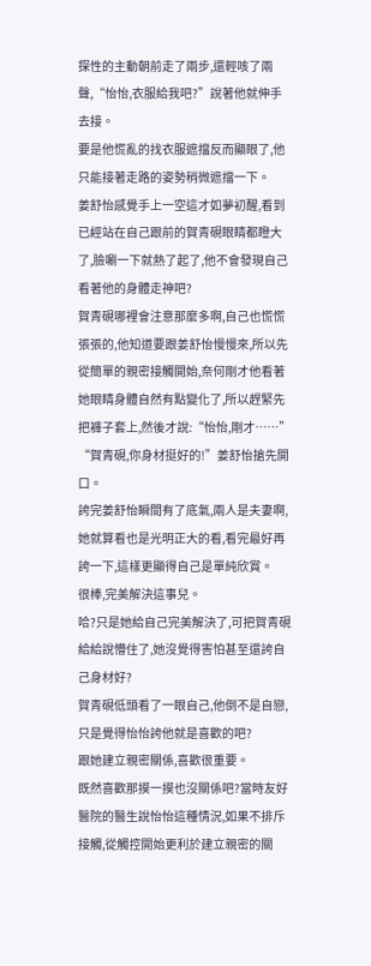探性的主動朝前走了兩步,還輕咳了兩聲,“怡怡,衣服給我吧?”說著他就伸手去接。
要是他慌亂的找衣服遮擋反而顯眼了,他只能接著走路的姿勢稍微遮擋一下。
姜舒怡感覺手上一空這才如夢初醒,看到已經站在自己跟前的賀青硯眼睛都瞪大了,臉唰一下就熱了起了,他不會發現自己看著他的身體走神吧?
賀青硯哪裡會注意那麼多啊,自己也慌慌張張的,他知道要跟姜舒怡慢慢來,所以先從簡單的親密接觸開始,奈何剛才他看著她眼睛身體自然有點變化了,所以趕緊先把褲子套上,然後才說:“怡怡,剛才……”
“賀青硯,你身材挺好的!”姜舒怡搶先開口。
誇完姜舒怡瞬間有了底氣,兩人是夫妻啊,她就算看也是光明正大的看,看完最好再誇一下,這樣更顯得自己是單純欣賞。
很棒,完美解決這事兒。
哈?只是她給自己完美解決了,可把賀青硯給給說懵住了,她沒覺得害怕甚至還誇自己身材好?
賀青硯低頭看了一眼自己,他倒不是自戀,只是覺得怡怡誇他就是喜歡的吧?
跟她建立親密關係,喜歡很重要。
既然喜歡那摸一摸也沒關係吧?當時友好醫院的醫生說怡怡這種情況,如果不排斥接觸,從觸控開始更利於建立親密的關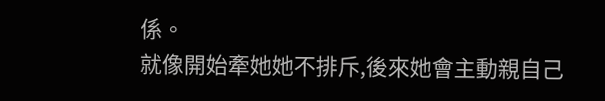係。
就像開始牽她她不排斥,後來她會主動親自己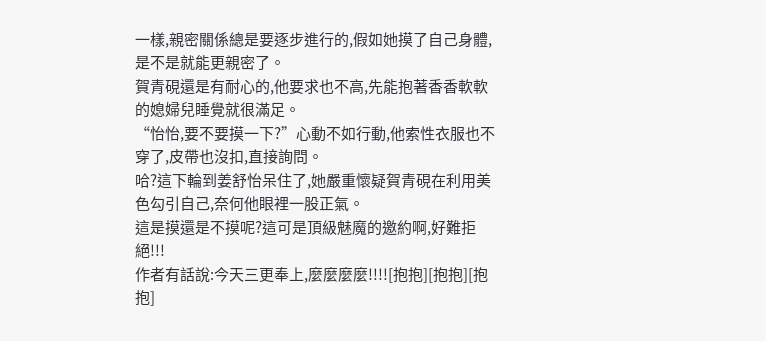一樣,親密關係總是要逐步進行的,假如她摸了自己身體,是不是就能更親密了。
賀青硯還是有耐心的,他要求也不高,先能抱著香香軟軟的媳婦兒睡覺就很滿足。
“怡怡,要不要摸一下?”心動不如行動,他索性衣服也不穿了,皮帶也沒扣,直接詢問。
哈?這下輪到姜舒怡呆住了,她嚴重懷疑賀青硯在利用美色勾引自己,奈何他眼裡一股正氣。
這是摸還是不摸呢?這可是頂級魅魔的邀約啊,好難拒絕!!!
作者有話說:今天三更奉上,麼麼麼麼!!!![抱抱][抱抱][抱抱]